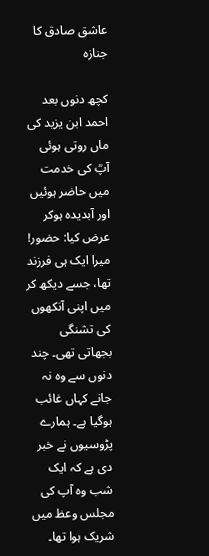عاشق صادق کا جنازہ

کچھ دنوں بعد احمد ابن یزید کی ماں روتی ہوئی آپؒ کی خدمت میں حاضر ہوئیں اور آبدیدہ ہوکر عرض کیا: حضور! میرا ایک ہی فرزند تھا، جسے دیکھ کر میں اپنی آنکھوں کی تشنگی بجھاتی تھی۔ چند دنوں سے وہ نہ جانے کہاں غائب ہوگیا ہے۔ ہمارے پڑوسیوں نے خبر دی ہے کہ ایک شب وہ آپ کی مجلس وعظ میں شریک ہوا تھا۔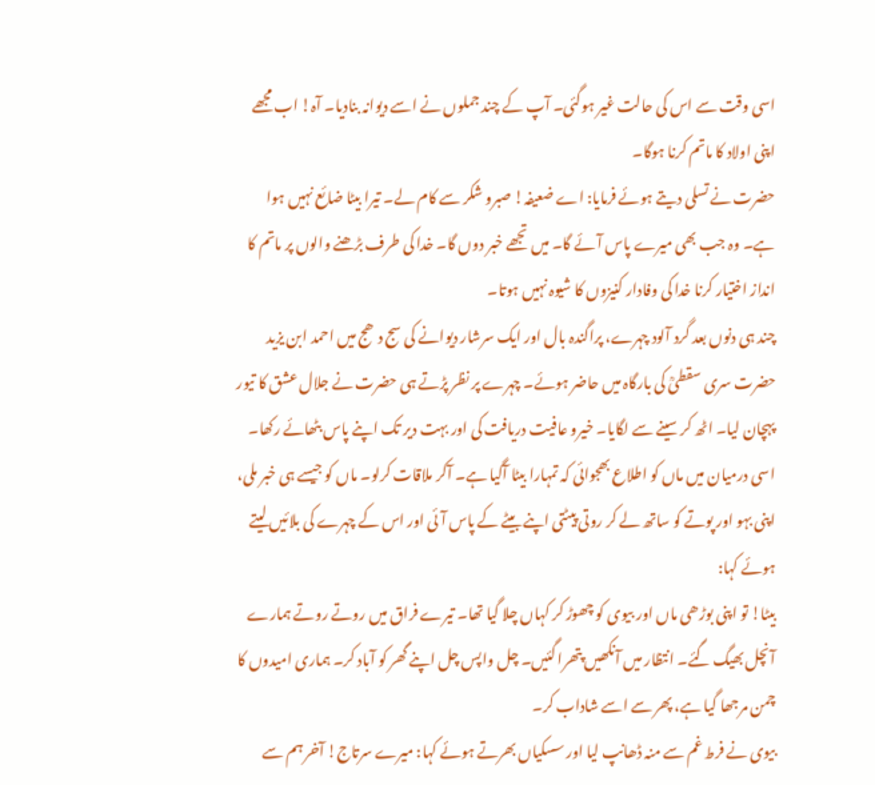اسی وقت سے اس کی حالت غیر ہوگئی۔ آپ کے چند جملوں نے اسے دیوانہ بنادیا۔ آہ! اب مجھے اپنی اولاد کا ماتم کرنا ہوگا۔
حضرت نے تسلی دیتے ہوئے فرمایا: اے ضعیفہ! صبرو شکر سے کام لے۔ تیرا بیٹا ضائع نہیں ہوا ہے۔ وہ جب بھی میرے پاس آئے گا۔ میں تجھے خبر دوں گا۔ خدا کی طرف بڑھنے والوں پر ماتم کا انداز اختیار کرنا خدا کی وفادار کنیزوں کا شیوہ نہیں ہوتا۔
چند ہی دنوں بعد گرد آلود چہرے، پراگندہ بال اور ایک سرشار دیوانے کی سج دھج میں احمد ابن یزید حضرت سری سقطیؒ کی بارگاہ میں حاضر ہوئے۔ چہرے پر نظر پڑتے ہی حضرت نے جلال عشق کا تیور پہچان لیا۔ اٹھ کر سینے سے لگایا۔ خیرو عافیت دریافت کی اور بہت دیر تک اپنے پاس بٹھائے رکھا۔
اسی درمیان میں ماں کو اطلاع بھجوائی کہ تمہارا بیٹا آگیا ہے۔ آکر ملاقات کرلو۔ ماں کو جیسے ہی خبر ملی، اپنی بہو اور پوتے کو ساتھ لے کر روتی پیٹتی اپنے بیٹے کے پاس آئی اور اس کے چہرے کی بلائیں لیتے ہوئے کہا:
بیٹا! تو اپنی بوڑھی ماں اور بیوی کو چھوڑ کر کہاں چلا گیا تھا۔ تیرے فراق میں روتے روتے ہمارے آنچل بھیگ گئے۔ انتظار میں آنکھیں پتھرا گئیں۔ چل واپس چل اپنے گھر کو آباد کر۔ ہماری امیدوں کا چمن مرجھا گیا ہے، پھر سے اسے شاداب کر۔
بیوی نے فرط غم سے منہ ڈھانپ لیا اور سسکیاں بھرتے ہوئے کہا: میرے سرتاج! آخر ہم سے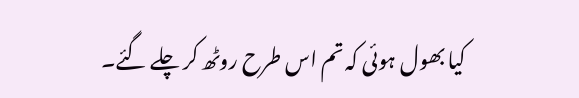کیا بھول ہوئی کہ تم اس طرح روٹھ کر چلے گئے۔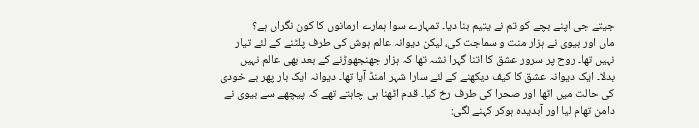جیتے جی اپنے بچے کو تم نے یتیم بنا دیا۔ تمہارے سوا ہمارے ارمانوں کا کون نگراں ہے؟
ماں اور بیوی نے ہزار منت و سماجت کی، لیکن دیوانہ عالم ہوش کی طرف پلٹنے کے لئے تیار نہیں تھا۔ روح پر سرور عشق کا اتنا گہرا نشہ تھا کہ ہزار جھنجھوڑنے کے بعد بھی عالم نہیں بدلا۔ ایک دیوانہ عشق کا کیف دیکھنے کے لئے سارا شہر امنڈ آیا تھا۔ دیوانہ ایک بار پھر بے خودی کی حالت میں اٹھا اور صحرا کی طرف رخ کیا۔ قدم اٹھنا ہی چاہتے تھے کہ پیچھے سے بیوی نے دامن تھام لیا اور آبدیدہ ہوکر کہنے لگی: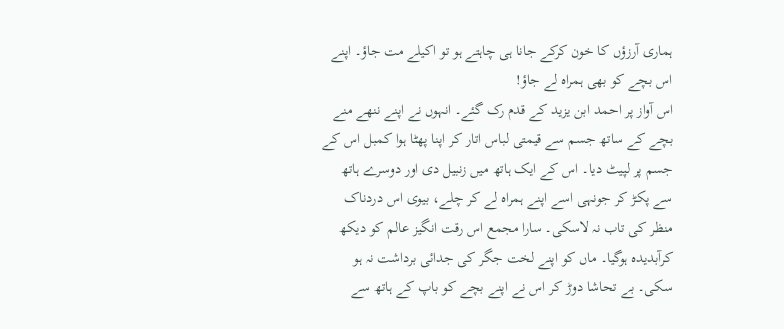ہماری آرزؤں کا خون کرکے جانا ہی چاہتے ہو تو اکیلے مت جاؤ۔ اپنے اس بچے کو بھی ہمراہ لے جاؤ!
اس آواز پر احمد ابن یزید کے قدم رک گئے۔ انہوں نے اپنے ننھے منے بچے کے ساتھ جسم سے قیمتی لباس اتار کر اپنا پھٹا ہوا کمبل اس کے جسم پر لپیٹ دیا۔ اس کے ایک ہاتھ میں زنبیل دی اور دوسرے ہاتھ سے پکڑ کر جونہی اسے اپنے ہمراہ لے کر چلے، بیوی اس دردناک منظر کی تاب نہ لاسکی۔ سارا مجمع اس رقت انگیز عالم کو دیکھ کرآبدیدہ ہوگیا۔ ماں کو اپنے لخت جگر کی جدائی برداشت نہ ہو سکی۔ بے تحاشا دوڑ کر اس نے اپنے بچے کو باپ کے ہاتھ سے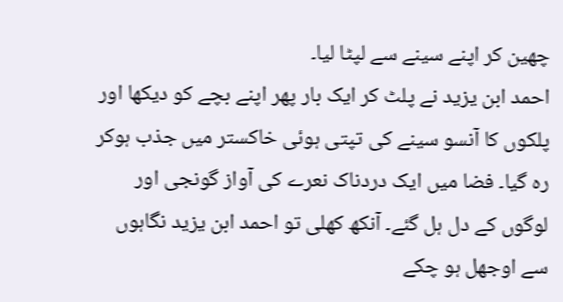چھین کر اپنے سینے سے لپٹا لیا۔
احمد ابن یزید نے پلٹ کر ایک بار پھر اپنے بچے کو دیکھا اور پلکوں کا آنسو سینے کی تپتی ہوئی خاکستر میں جذب ہوکر رہ گیا۔ فضا میں ایک دردناک نعرے کی آواز گونجی اور لوگوں کے دل ہل گئے۔ آنکھ کھلی تو احمد ابن یزید نگاہوں سے اوجھل ہو چکے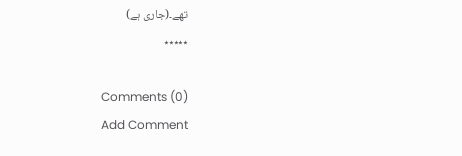تھے۔(جاری ہے)
٭٭٭٭٭

Comments (0)
Add Comment